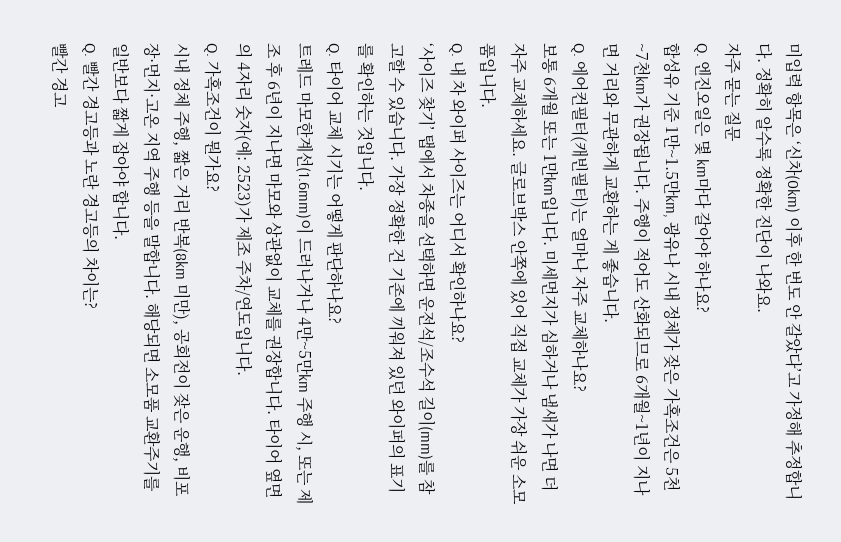미입력 항목은 ‘신차(0km) 이후 한 번도 안 갈았다’고 가정해 추정합니다. 정확히 알수록 정확한 진단이 나와요.
자주 묻는 질문
Q. 엔진오일은 몇 km마다 갈아야 하나요?
합성유 기준 1만~1.5만km, 광유나 시내 정체가 잦은 가혹조건은 5천~7천km가 권장됩니다. 주행이 적어도 산화되므로 6개월~1년이 지나면 거리와 무관하게 교환하는 게 좋습니다.
Q. 에어컨필터(캐빈필터)는 얼마나 자주 교체하나요?
보통 6개월 또는 1만km입니다. 미세먼지가 심하거나 냄새가 나면 더 자주 교체하세요. 글로브박스 안쪽에 있어 직접 교체가 가장 쉬운 소모품입니다.
Q. 내 차 와이퍼 사이즈는 어디서 확인하나요?
‘사이즈 찾기’ 탭에서 차종을 선택하면 운전석/조수석 길이(mm)를 참고할 수 있습니다. 가장 정확한 건 기존에 끼워져 있던 와이퍼의 표기를 확인하는 것입니다.
Q. 타이어 교체 시기는 어떻게 판단하나요?
트레드 마모한계선(1.6mm)이 드러나거나 4만~5만km 주행 시, 또는 제조 후 6년이 지나면 마모와 상관없이 교체를 권장합니다. 타이어 옆면의 4자리 숫자(예: 2523)가 제조 주차/연도입니다.
Q. 가혹조건이 뭔가요?
시내 정체 주행, 짧은 거리 반복(8km 미만), 공회전이 잦은 운행, 비포장·먼지·고온 지역 주행 등을 말합니다. 해당되면 소모품 교환주기를 일반보다 짧게 잡아야 합니다.
Q. 빨간 경고등과 노란 경고등의 차이는?
빨간 경고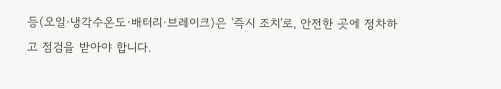등(오일·냉각수온도·배터리·브레이크)은 '즉시 조치'로, 안전한 곳에 정차하고 점검을 받아야 합니다.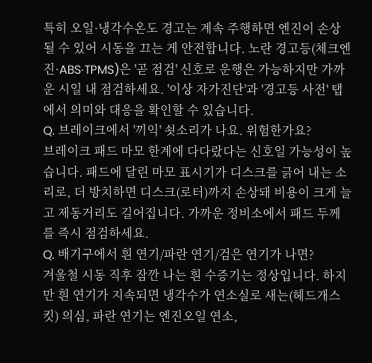특히 오일·냉각수온도 경고는 계속 주행하면 엔진이 손상될 수 있어 시동을 끄는 게 안전합니다. 노란 경고등(체크엔진·ABS·TPMS)은 '곧 점검' 신호로 운행은 가능하지만 가까운 시일 내 점검하세요. '이상 자가진단'과 '경고등 사전' 탭에서 의미와 대응을 확인할 수 있습니다.
Q. 브레이크에서 '끼익' 쇳소리가 나요. 위험한가요?
브레이크 패드 마모 한계에 다다랐다는 신호일 가능성이 높습니다. 패드에 달린 마모 표시기가 디스크를 긁어 내는 소리로, 더 방치하면 디스크(로터)까지 손상돼 비용이 크게 늘고 제동거리도 길어집니다. 가까운 정비소에서 패드 두께를 즉시 점검하세요.
Q. 배기구에서 흰 연기/파란 연기/검은 연기가 나면?
겨울철 시동 직후 잠깐 나는 흰 수증기는 정상입니다. 하지만 흰 연기가 지속되면 냉각수가 연소실로 새는(헤드개스킷) 의심, 파란 연기는 엔진오일 연소,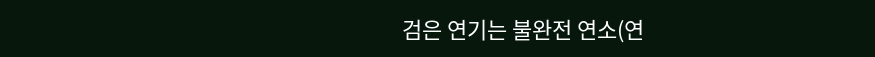검은 연기는 불완전 연소(연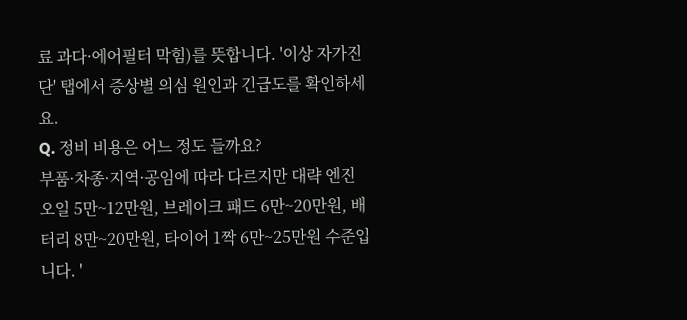료 과다·에어필터 막힘)를 뜻합니다. '이상 자가진단' 탭에서 증상별 의심 원인과 긴급도를 확인하세요.
Q. 정비 비용은 어느 정도 들까요?
부품·차종·지역·공임에 따라 다르지만 대략 엔진오일 5만~12만원, 브레이크 패드 6만~20만원, 배터리 8만~20만원, 타이어 1짝 6만~25만원 수준입니다. '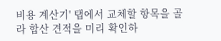비용 계산기' 탭에서 교체할 항목을 골라 합산 견적을 미리 확인하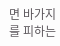면 바가지를 피하는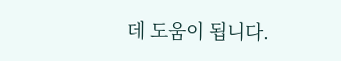데 도움이 됩니다.